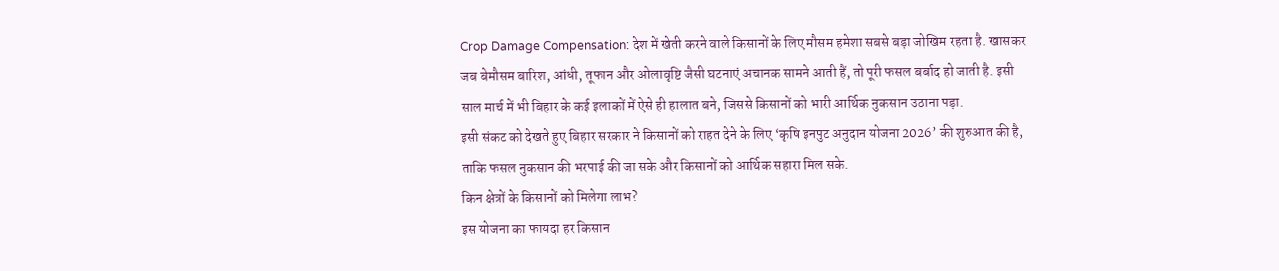Crop Damage Compensation: देश में खेती करने वाले किसानों के लिए मौसम हमेशा सबसे बड़ा जोखिम रहता है. खासकर जब बेमौसम बारिश, आंधी, तूफान और ओलावृष्टि जैसी घटनाएं अचानक सामने आती हैं, तो पूरी फसल बर्बाद हो जाती है. इसी साल मार्च में भी बिहार के कई इलाकों में ऐसे ही हालात बने, जिससे किसानों को भारी आर्थिक नुकसान उठाना पड़ा.
इसी संकट को देखते हुए बिहार सरकार ने किसानों को राहत देने के लिए ‘कृषि इनपुट अनुदान योजना 2026’ की शुरुआत की है, ताकि फसल नुकसान की भरपाई की जा सके और किसानों को आर्थिक सहारा मिल सके.
किन क्षेत्रों के किसानों को मिलेगा लाभ?
इस योजना का फायदा हर किसान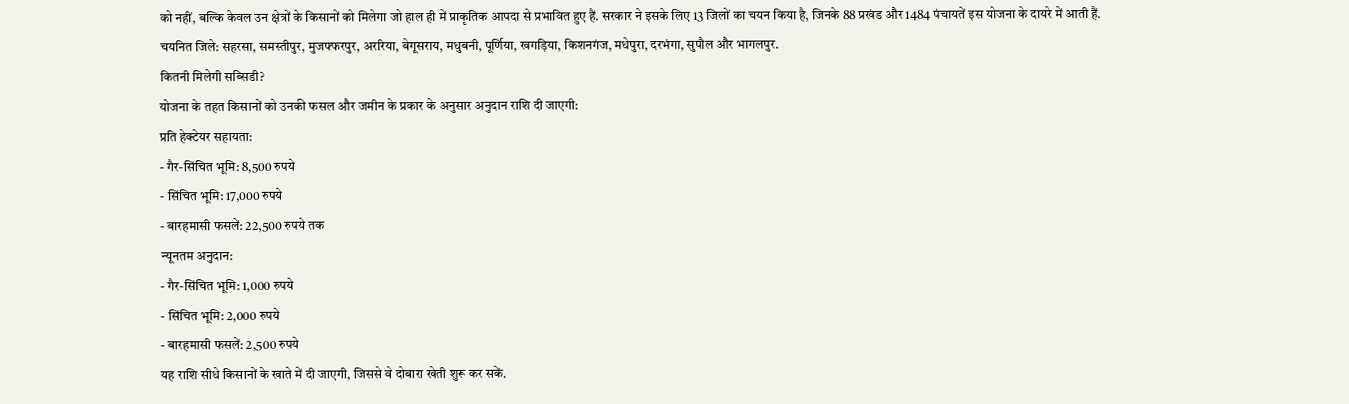को नहीं, बल्कि केवल उन क्षेत्रों के किसानों को मिलेगा जो हाल ही में प्राकृतिक आपदा से प्रभावित हुए हैं. सरकार ने इसके लिए 13 जिलों का चयन किया है, जिनके 88 प्रखंड और 1484 पंचायतें इस योजना के दायरे में आती हैं.
चयनित जिले: सहरसा, समस्तीपुर, मुजफ्फरपुर, अररिया, बेगूसराय, मधुबनी, पूर्णिया, खगड़िया, किशनगंज, मधेपुरा, दरभंगा, सुपौल और भागलपुर.
कितनी मिलेगी सब्सिडी?
योजना के तहत किसानों को उनकी फसल और जमीन के प्रकार के अनुसार अनुदान राशि दी जाएगी:
प्रति हेक्टेयर सहायता:
- गैर-सिंचित भूमि: 8,500 रुपये
- सिंचित भूमि: 17,000 रुपये
- बारहमासी फसलें: 22,500 रुपये तक
न्यूनतम अनुदान:
- गैर-सिंचित भूमि: 1,000 रुपये
- सिंचित भूमि: 2,000 रुपये
- बारहमासी फसलें: 2,500 रुपये
यह राशि सीधे किसानों के खाते में दी जाएगी, जिससे वे दोबारा खेती शुरू कर सकें.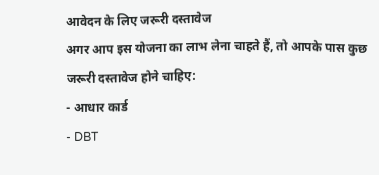आवेदन के लिए जरूरी दस्तावेज
अगर आप इस योजना का लाभ लेना चाहते हैं, तो आपके पास कुछ जरूरी दस्तावेज होने चाहिए:
- आधार कार्ड
- DBT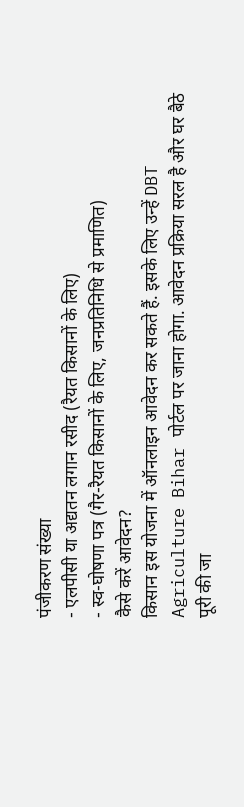पंजीकरण संख्या
- एलपीसी या अद्यतन लगान रसीद (रैयत किसानों के लिए)
- स्व-घोषणा पत्र (गैर-रैयत किसानों के लिए, जनप्रतिनिधि से प्रमाणित)
कैसे करें आवेदन?
किसान इस योजना में ऑनलाइन आवेदन कर सकते हैं. इसके लिए उन्हें DBT Agriculture Bihar पोर्टल पर जाना होगा. आवेदन प्रक्रिया सरल है और घर बैठे पूरी की जा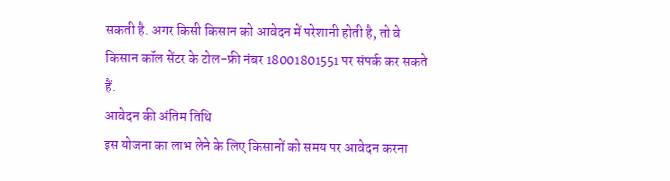सकती है. अगर किसी किसान को आवेदन में परेशानी होती है, तो वे किसान कॉल सेंटर के टोल-फ्री नंबर 18001801551 पर संपर्क कर सकते हैं.
आवेदन की अंतिम तिथि
इस योजना का लाभ लेने के लिए किसानों को समय पर आवेदन करना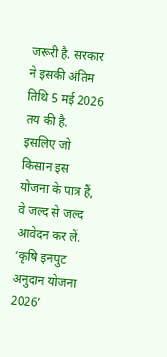जरूरी है. सरकार ने इसकी अंतिम तिथि 5 मई 2026 तय की है. इसलिए जो किसान इस योजना के पात्र हैं, वे जल्द से जल्द आवेदन कर लें.
‘कृषि इनपुट अनुदान योजना 2026’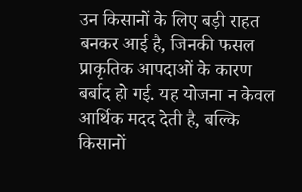उन किसानों के लिए बड़ी राहत बनकर आई है, जिनकी फसल प्राकृतिक आपदाओं के कारण बर्बाद हो गई. यह योजना न केवल आर्थिक मदद देती है, बल्कि किसानों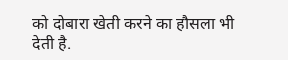को दोबारा खेती करने का हौसला भी देती है.